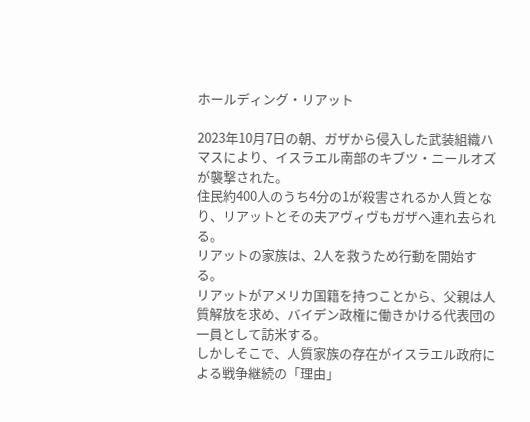ホールディング・リアット

2023年10月7日の朝、ガザから侵入した武装組織ハマスにより、イスラエル南部のキブツ・ニールオズが襲撃された。
住民約400人のうち4分の1が殺害されるか人質となり、リアットとその夫アヴィヴもガザへ連れ去られる。
リアットの家族は、2人を救うため行動を開始する。
リアットがアメリカ国籍を持つことから、父親は人質解放を求め、バイデン政権に働きかける代表団の一員として訪米する。
しかしそこで、人質家族の存在がイスラエル政府による戦争継続の「理由」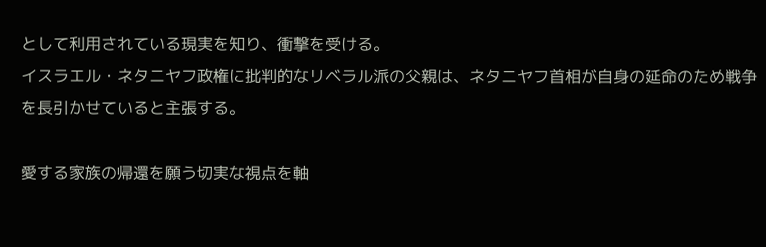として利用されている現実を知り、衝撃を受ける。
イスラエル・ネタニヤフ政権に批判的なリベラル派の父親は、ネタニヤフ首相が自身の延命のため戦争を長引かせていると主張する。

愛する家族の帰還を願う切実な視点を軸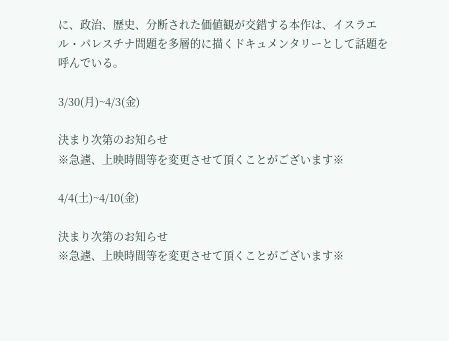に、政治、歴史、分断された価値観が交錯する本作は、イスラエル・パレスチナ問題を多層的に描くドキュメンタリーとして話題を呼んでいる。

3/30(月)~4/3(金)

決まり次第のお知らせ
※急遽、上映時間等を変更させて頂くことがございます※

4/4(土)~4/10(金)

決まり次第のお知らせ
※急遽、上映時間等を変更させて頂くことがございます※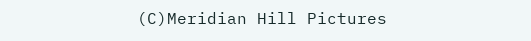(C)Meridian Hill Pictures